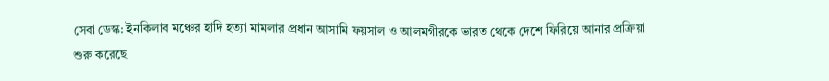সেবা ডেস্ক: ইনকিলাব মঞ্চের হাদি হত্যা মামলার প্রধান আসামি ফয়সাল ও আলমগীরকে ভারত থেকে দেশে ফিরিয়ে আনার প্রক্রিয়া শুরু করেছে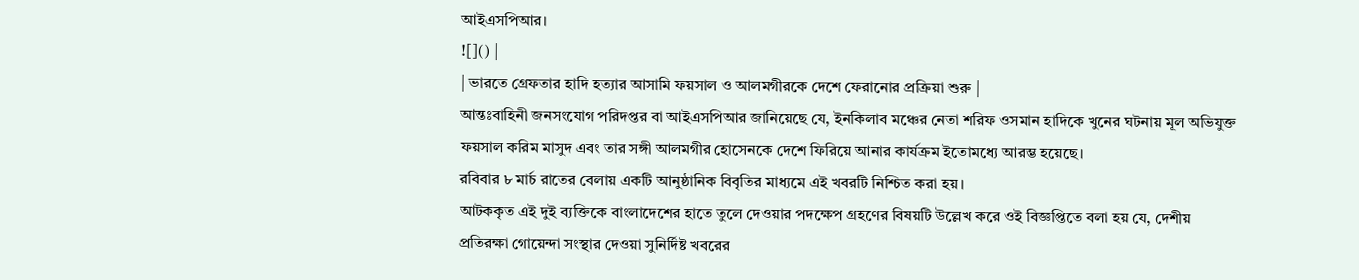আইএসপিআর।
![]() |
| ভারতে গ্রেফতার হাদি হত্যার আসামি ফয়সাল ও আলমগীরকে দেশে ফেরানোর প্রক্রিয়া শুরু |
আন্তঃবাহিনী জনসংযোগ পরিদপ্তর বা আইএসপিআর জানিয়েছে যে, ইনকিলাব মঞ্চের নেতা শরিফ ওসমান হাদিকে খুনের ঘটনায় মূল অভিযুক্ত ফয়সাল করিম মাসুদ এবং তার সঙ্গী আলমগীর হোসেনকে দেশে ফিরিয়ে আনার কার্যক্রম ইতোমধ্যে আরম্ভ হয়েছে।
রবিবার ৮ মার্চ রাতের বেলায় একটি আনুষ্ঠানিক বিবৃতির মাধ্যমে এই খবরটি নিশ্চিত করা হয়।
আটককৃত এই দুই ব্যক্তিকে বাংলাদেশের হাতে তুলে দেওয়ার পদক্ষেপ গ্রহণের বিষয়টি উল্লেখ করে ওই বিজ্ঞপ্তিতে বলা হয় যে, দেশীয় প্রতিরক্ষা গোয়েন্দা সংস্থার দেওয়া সুনির্দিষ্ট খবরের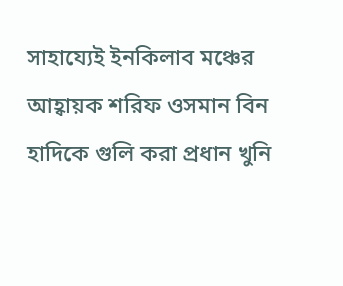সাহায্যেই ইনকিলাব মঞ্চের আহ্বায়ক শরিফ ওসমান বিন হাদিকে গুলি করা প্রধান খুনি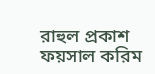রাহুল প্রকাশ ফয়সাল করিম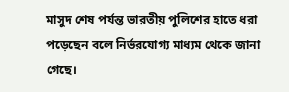মাসুদ শেষ পর্যন্ত ভারতীয় পুলিশের হাতে ধরা পড়েছেন বলে নির্ভরযোগ্য মাধ্যম থেকে জানা গেছে।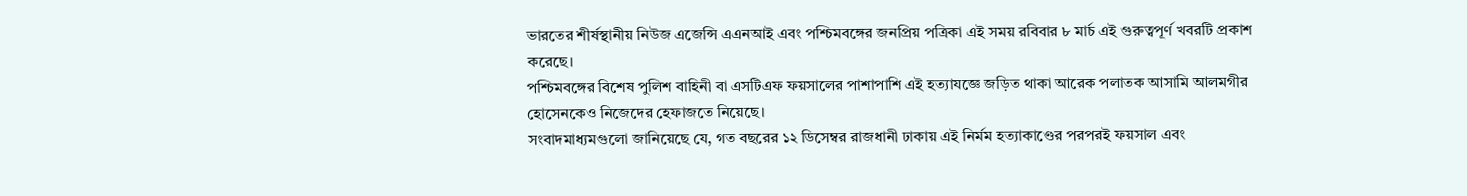ভারতের শীর্ষস্থানীয় নিউজ এজেন্সি এএনআই এবং পশ্চিমবঙ্গের জনপ্রিয় পত্রিকা এই সময় রবিবার ৮ মার্চ এই গুরুত্বপূর্ণ খবরটি প্রকাশ করেছে।
পশ্চিমবঙ্গের বিশেষ পুলিশ বাহিনী বা এসটিএফ ফয়সালের পাশাপাশি এই হত্যাযজ্ঞে জড়িত থাকা আরেক পলাতক আসামি আলমগীর হোসেনকেও নিজেদের হেফাজতে নিয়েছে।
সংবাদমাধ্যমগুলো জানিয়েছে যে, গত বছরের ১২ ডিসেম্বর রাজধানী ঢাকায় এই নির্মম হত্যাকাণ্ডের পরপরই ফয়সাল এবং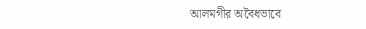আলমগীর অবৈধভাবে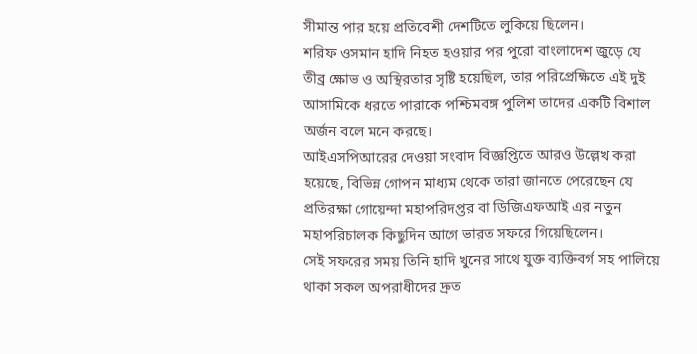সীমান্ত পার হয়ে প্রতিবেশী দেশটিতে লুকিয়ে ছিলেন।
শরিফ ওসমান হাদি নিহত হওয়ার পর পুরো বাংলাদেশ জুড়ে যে তীব্র ক্ষোভ ও অস্থিরতার সৃষ্টি হয়েছিল, তার পরিপ্রেক্ষিতে এই দুই আসামিকে ধরতে পারাকে পশ্চিমবঙ্গ পুলিশ তাদের একটি বিশাল অর্জন বলে মনে করছে।
আইএসপিআরের দেওয়া সংবাদ বিজ্ঞপ্তিতে আরও উল্লেখ করা হয়েছে, বিভিন্ন গোপন মাধ্যম থেকে তারা জানতে পেরেছেন যে প্রতিরক্ষা গোয়েন্দা মহাপরিদপ্তর বা ডিজিএফআই এর নতুন মহাপরিচালক কিছুদিন আগে ভারত সফরে গিয়েছিলেন।
সেই সফরের সময় তিনি হাদি খুনের সাথে যুক্ত ব্যক্তিবর্গ সহ পালিয়ে থাকা সকল অপরাধীদের দ্রুত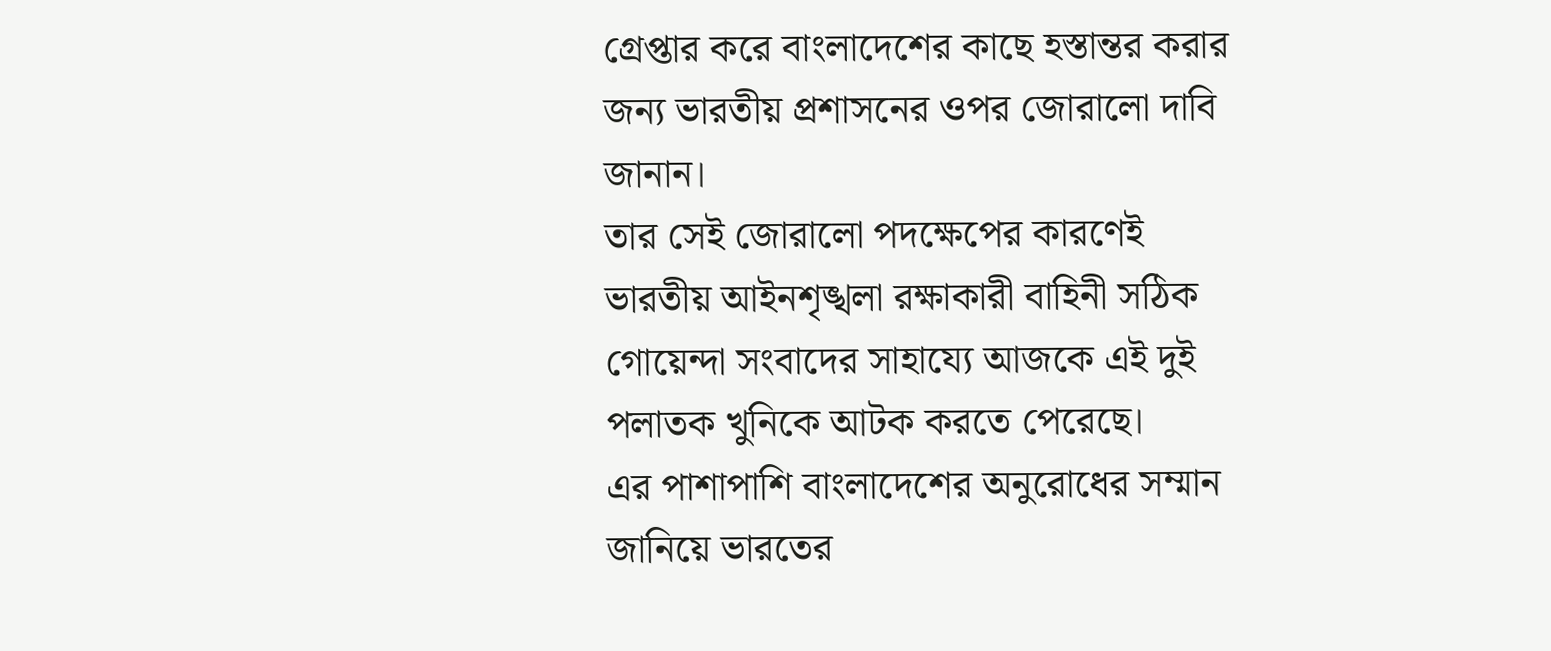গ্রেপ্তার করে বাংলাদেশের কাছে হস্তান্তর করার জন্য ভারতীয় প্রশাসনের ওপর জোরালো দাবি জানান।
তার সেই জোরালো পদক্ষেপের কারণেই ভারতীয় আইনশৃঙ্খলা রক্ষাকারী বাহিনী সঠিক গোয়েন্দা সংবাদের সাহায্যে আজকে এই দুই পলাতক খুনিকে আটক করতে পেরেছে।
এর পাশাপাশি বাংলাদেশের অনুরোধের সম্মান জানিয়ে ভারতের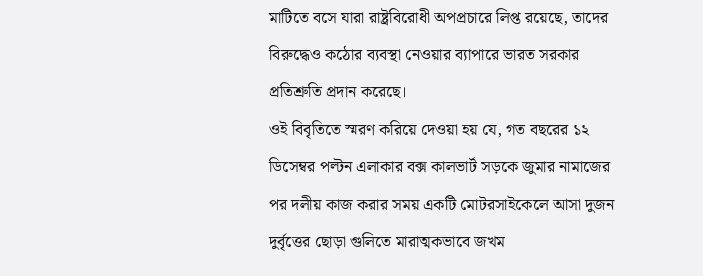মাটিতে বসে যারা রাষ্ট্রবিরোধী অপপ্রচারে লিপ্ত রয়েছে, তাদের বিরুদ্ধেও কঠোর ব্যবস্থা নেওয়ার ব্যাপারে ভারত সরকার প্রতিশ্রুতি প্রদান করেছে।
ওই বিবৃতিতে স্মরণ করিয়ে দেওয়া হয় যে, গত বছরের ১২ ডিসেম্বর পল্টন এলাকার বক্স কালভার্ট সড়কে জুমার নামাজের পর দলীয় কাজ করার সময় একটি মোটরসাইকেলে আসা দুজন দুর্বৃত্তের ছোড়া গুলিতে মারাত্মকভাবে জখম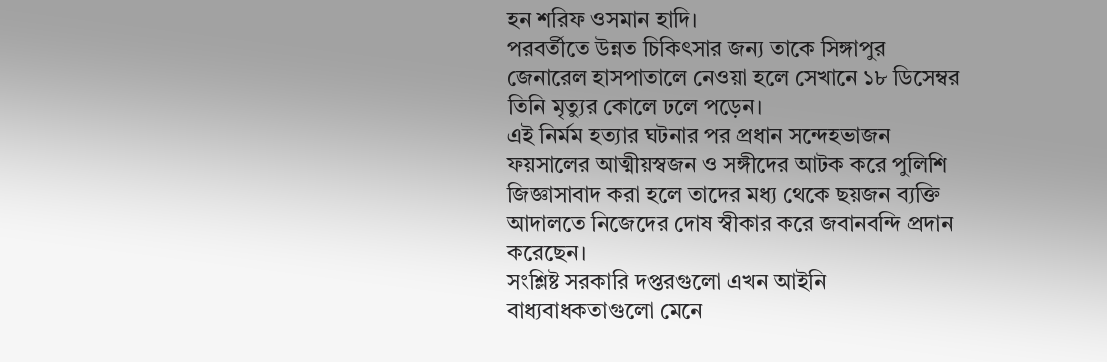হন শরিফ ওসমান হাদি।
পরবর্তীতে উন্নত চিকিৎসার জন্য তাকে সিঙ্গাপুর জেনারেল হাসপাতালে নেওয়া হলে সেখানে ১৮ ডিসেম্বর তিনি মৃত্যুর কোলে ঢলে পড়েন।
এই নির্মম হত্যার ঘটনার পর প্রধান সন্দেহভাজন ফয়সালের আত্মীয়স্বজন ও সঙ্গীদের আটক করে পুলিশি জিজ্ঞাসাবাদ করা হলে তাদের মধ্য থেকে ছয়জন ব্যক্তি আদালতে নিজেদের দোষ স্বীকার করে জবানবন্দি প্রদান করেছেন।
সংশ্লিষ্ট সরকারি দপ্তরগুলো এখন আইনি বাধ্যবাধকতাগুলো মেনে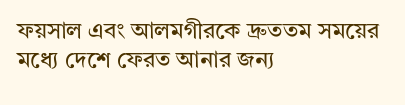ফয়সাল এবং আলমগীরকে দ্রুততম সময়ের মধ্যে দেশে ফেরত আনার জন্য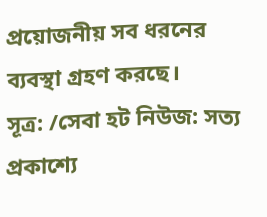প্রয়োজনীয় সব ধরনের ব্যবস্থা গ্রহণ করছে।
সূত্র: /সেবা হট নিউজ: সত্য প্রকাশ্যে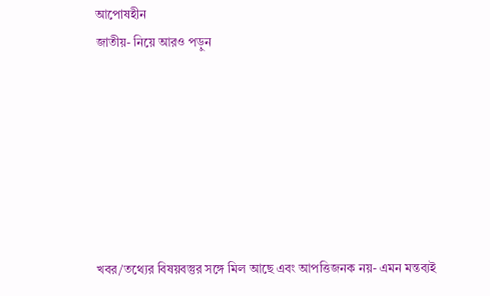আপোষহীন
জাতীয়- নিয়ে আরও পড়ুন







খবর/তথ্যের বিষয়বস্তুর সঙ্গে মিল আছে এবং আপত্তিজনক নয়- এমন মন্তব্যই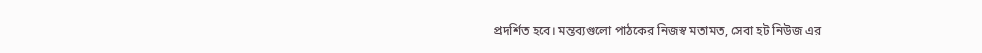প্রদর্শিত হবে। মন্তব্যগুলো পাঠকের নিজস্ব মতামত, সেবা হট নিউজ এর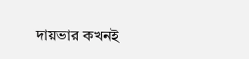দায়ভার কখনই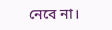নেবে না।